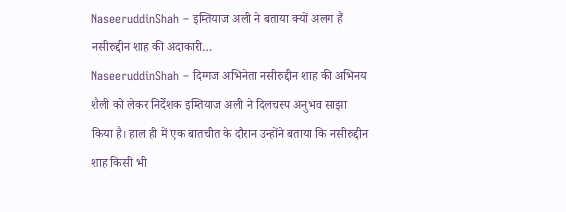NaseeruddinShah – इम्तियाज अली ने बताया क्यों अलग हैं नसीरुद्दीन शाह की अदाकारी…
NaseeruddinShah – दिग्गज अभिनेता नसीरुद्दीन शाह की अभिनय शैली को लेकर निर्देशक इम्तियाज अली ने दिलचस्प अनुभव साझा किया है। हाल ही में एक बातचीत के दौरान उन्होंने बताया कि नसीरुद्दीन शाह किसी भी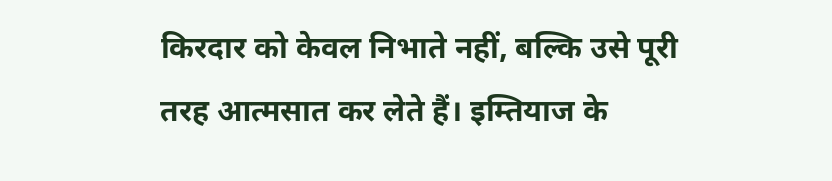किरदार को केवल निभाते नहीं, बल्कि उसे पूरी तरह आत्मसात कर लेते हैं। इम्तियाज के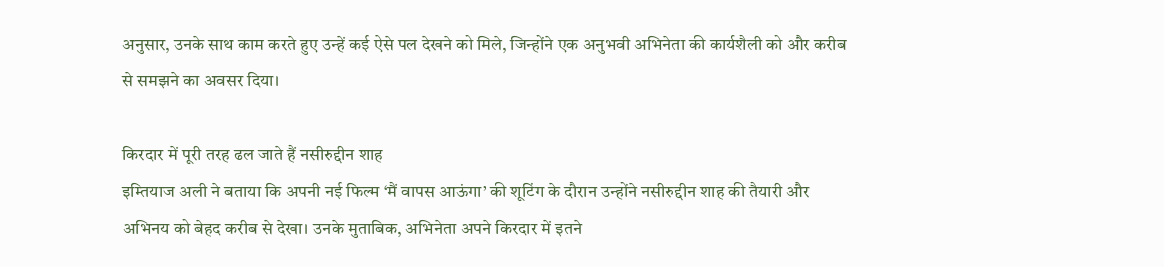अनुसार, उनके साथ काम करते हुए उन्हें कई ऐसे पल देखने को मिले, जिन्होंने एक अनुभवी अभिनेता की कार्यशैली को और करीब से समझने का अवसर दिया।

किरदार में पूरी तरह ढल जाते हैं नसीरुद्दीन शाह
इम्तियाज अली ने बताया कि अपनी नई फिल्म ‘मैं वापस आऊंगा’ की शूटिंग के दौरान उन्होंने नसीरुद्दीन शाह की तैयारी और अभिनय को बेहद करीब से देखा। उनके मुताबिक, अभिनेता अपने किरदार में इतने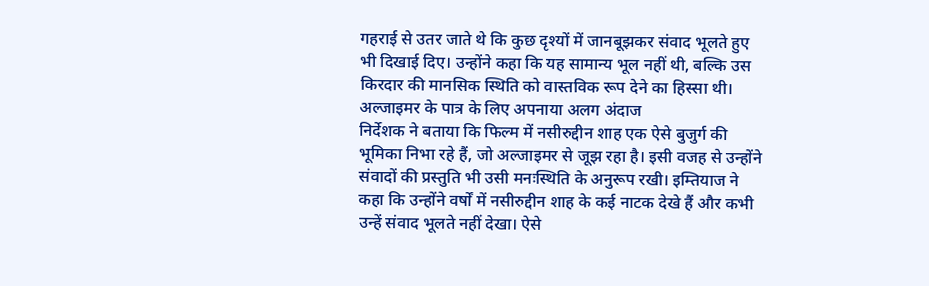गहराई से उतर जाते थे कि कुछ दृश्यों में जानबूझकर संवाद भूलते हुए भी दिखाई दिए। उन्होंने कहा कि यह सामान्य भूल नहीं थी, बल्कि उस किरदार की मानसिक स्थिति को वास्तविक रूप देने का हिस्सा थी।
अल्जाइमर के पात्र के लिए अपनाया अलग अंदाज
निर्देशक ने बताया कि फिल्म में नसीरुद्दीन शाह एक ऐसे बुजुर्ग की भूमिका निभा रहे हैं, जो अल्जाइमर से जूझ रहा है। इसी वजह से उन्होंने संवादों की प्रस्तुति भी उसी मनःस्थिति के अनुरूप रखी। इम्तियाज ने कहा कि उन्होंने वर्षों में नसीरुद्दीन शाह के कई नाटक देखे हैं और कभी उन्हें संवाद भूलते नहीं देखा। ऐसे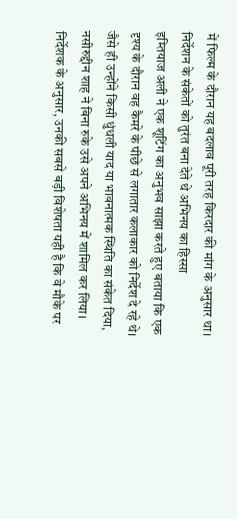में फिल्म के दौरान यह बदलाव पूरी तरह किरदार की मांग के अनुसार था।
निर्देशन के संकेतों को तुरंत बना देते थे अभिनय का हिस्सा
इम्तियाज अली ने एक शूटिंग का अनुभव साझा करते हुए बताया कि एक दृश्य के दौरान वह कैमरे के पीछे से लगातार कलाकार को निर्देश दे रहे थे। जैसे ही उन्होंने किसी धुंधली याद या भावनात्मक स्थिति का संकेत दिया, नसीरुद्दीन शाह ने बिना रुके उसे अपने अभिनय में शामिल कर लिया। निर्देशक के अनुसार, उनकी सबसे बड़ी विशेषता यही है कि वे मौके पर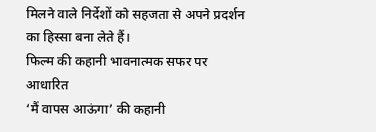मिलने वाले निर्देशों को सहजता से अपने प्रदर्शन का हिस्सा बना लेते हैं।
फिल्म की कहानी भावनात्मक सफर पर आधारित
‘मैं वापस आऊंगा’ की कहानी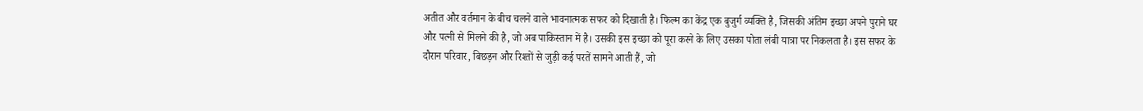अतीत और वर्तमान के बीच चलने वाले भावनात्मक सफर को दिखाती है। फिल्म का केंद्र एक बुजुर्ग व्यक्ति है, जिसकी अंतिम इच्छा अपने पुराने घर और पत्नी से मिलने की है, जो अब पाकिस्तान में है। उसकी इस इच्छा को पूरा करने के लिए उसका पोता लंबी यात्रा पर निकलता है। इस सफर के दौरान परिवार, बिछड़न और रिश्तों से जुड़ी कई परतें सामने आती हैं, जो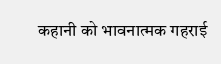कहानी को भावनात्मक गहराई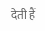देती हैं